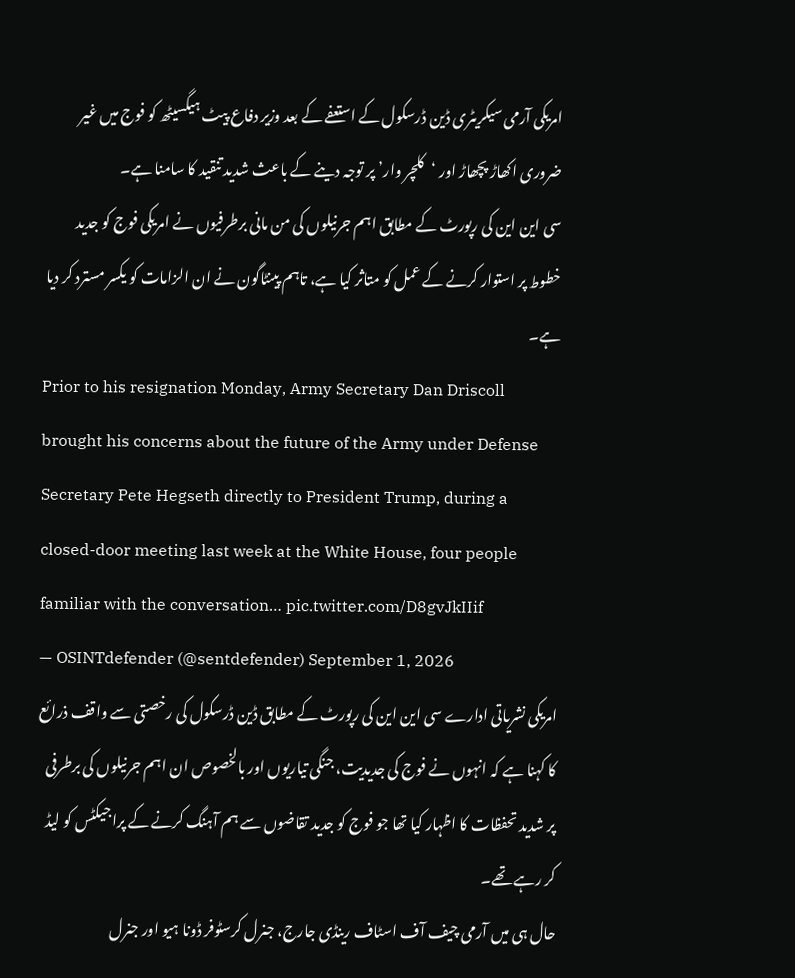امریکی آرمی سیکریٹری ڈین ڈرسکول کے استعفے کے بعد وزیر دفاع پیٹ ہیگسیٹھ کو فوج میں غیر ضروری اکھاڑ پچھاڑ اور ‘کلچر وار’ پر توجہ دینے کے باعث شدید تنقید کا سامنا ہے۔
سی این این کی رپورٹ کے مطابق اہم جرنیلوں کی من مانی برطرفیوں نے امریکی فوج کو جدید خطوط پر استوار کرنے کے عمل کو متاثر کیا ہے، تاہم پینٹاگون نے ان الزامات کو یکسر مسترد کر دیا ہے۔
Prior to his resignation Monday, Army Secretary Dan Driscoll brought his concerns about the future of the Army under Defense Secretary Pete Hegseth directly to President Trump, during a closed-door meeting last week at the White House, four people familiar with the conversation… pic.twitter.com/D8gvJkIIif
— OSINTdefender (@sentdefender) September 1, 2026
امریکی نشریاتی ادارے سی این این کی رپورٹ کے مطابق ڈین ڈرسکول کی رخصتی سے واقف ذرائع کا کہنا ہے کہ انہوں نے فوج کی جدیدیت، جنگی تیاریوں اور بالخصوص ان اہم جرنیلوں کی برطرفی پر شدید تحفظات کا اظہار کیا تھا جو فوج کو جدید تقاضوں سے ہم آہنگ کرنے کے پراجیکٹس کو لیڈ کر رہے تھے۔
حال ہی میں آرمی چیف آف اسٹاف رینڈی جارج، جنرل کرسٹوفر ڈونا ہیو اور جنرل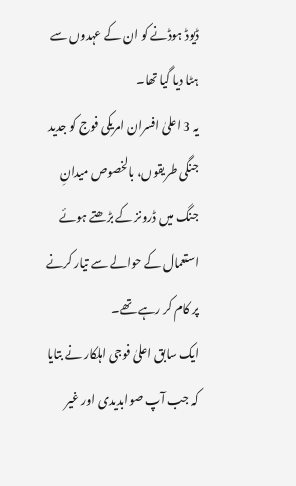ڈیوڈ ہوڈنے کو ان کے عہدوں سے ہٹا دیا گیا تھا۔
یہ 3 اعلیٰ افسران امریکی فوج کو جدید جنگی طریقوں، بالخصوص میدانِ جنگ میں ڈرونز کے بڑھتے ہوئے استعمال کے حوالے سے تیار کرنے پر کام کر رہے تھے۔
ایک سابق اعلیٰ فوجی اہلکار نے بتایا کہ جب آپ صوابدیدی اور غیر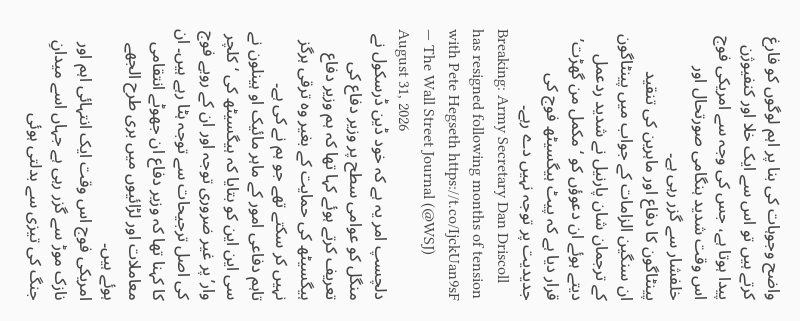واضح وجوہات کی بنا پر اہم لوگوں کو فارغ کرتے ہیں تو اس سے ایک خلا اور کنفیوژن پیدا ہوتا ہے، جس کی وجہ سے امریکی فوج اس وقت شدید ہنگامی صورتحال اور خلفشار سے گزر رہی ہے۔
پینٹاگون کا دفاع اور ماہرین کی تنقید
ان سنگین الزامات کے جواب میں پینٹاگون کے ترجمان شان پارنیل نے شدید ردعمل دیتے ہوئے ان دعوؤں کو ‘مکمل من گھڑت’ قرار دیا ہے کہ پیٹ ہیگسیٹھ فوج کی جدیدیت پر توجہ نہیں دے رہے۔
Breaking: Army Secretary Dan Driscoll has resigned following months of tension with Pete Hegseth https://t.co/IjckUan9sF
— The Wall Street Journal (@WSJ) August 31, 2026
دلچسپ امر یہ ہے کہ خود ڈین ڈرسکول نے منگل کو عوامی سطح پر وزیر دفاع کی تعریف کرتے ہوئے کہا تھا کہ ہم وزیر دفاع ہیگسیٹھ کی حمایت کے بغیر وہ ترقی ہرگز نہیں کر سکتے تھے جو ہم نے کی ہے۔
تاہم دفاعی امور کے ماہر مائیک او ہینلون نے سی این این کو بتایا کہ ہیگسیٹھ کی ‘کلچر وار’ پر غیر ضروری توجہ اور ان کے رویے فوج کی اصل ترجیحات سے توجہ ہٹا رہے ہیں۔ ان کا کہنا تھا کہ وزیر دفاع ان جھوٹے انتقامی معاملات اور لڑائیوں میں بری طرح الجھے ہوئے ہیں۔
امریکی فوج اس وقت ایک انتہائی اہم اور نازک موڑ سے گزر رہی ہے جہاں اسے میدانِ جنگ کی تیزی سے بدلتی ہوئی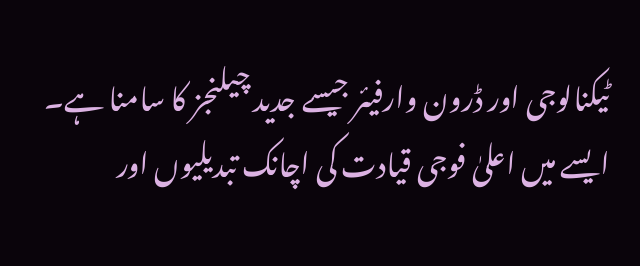ٹیکنالوجی اور ڈرون وارفیئر جیسے جدید چیلنجز کا سامنا ہے۔
ایسے میں اعلیٰ فوجی قیادت کی اچانک تبدیلیوں اور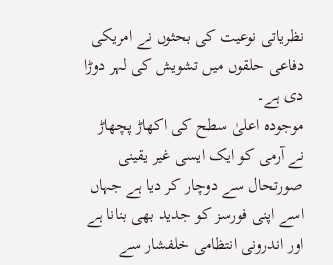نظریاتی نوعیت کی بحثوں نے امریکی دفاعی حلقوں میں تشویش کی لہر دوڑا دی ہے۔
موجودہ اعلیٰ سطح کی اکھاڑ پچھاڑ نے آرمی کو ایک ایسی غیر یقینی صورتحال سے دوچار کر دیا ہے جہاں اسے اپنی فورسز کو جدید بھی بنانا ہے اور اندرونی انتظامی خلفشار سے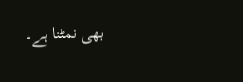بھی نمٹنا ہے۔